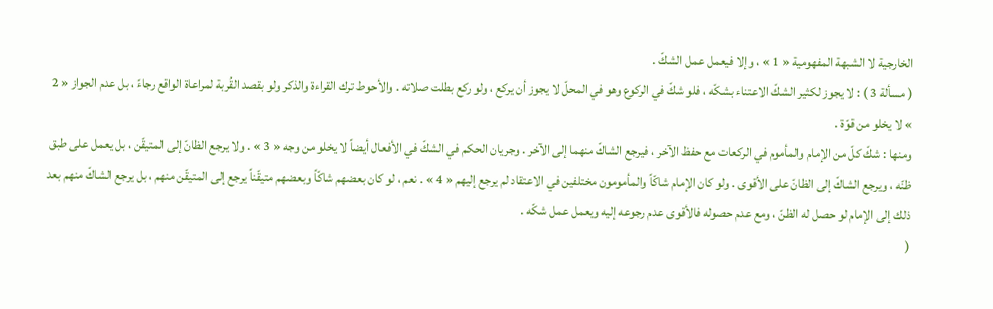الخارجية لا الشبهة المفهومية « 1 » ، وإلا فيعمل عمل الشكّ .
( مسألة 3 ) : لا يجوز لكثير الشكّ الاعتناء بشكّه ، فلو شكّ في الركوع وهو في المحلّ لا يجوز أن يركع ، ولو ركع بطلت صلاته . والأحوط ترك القراءة والذكر ولو بقصد القُربة لمراعاة الواقع رجاءً ، بل عدم الجواز « 2 » لا يخلو من قوّة .
ومنها : شكّ كلّ من الإمام والمأموم في الركعات مع حفظ الآخر ، فيرجع الشاكّ منهما إلى الآخر . وجريان الحكم في الشكّ في الأفعال أيضاً لا يخلو من وجه « 3 » . ولا يرجع الظانّ إلى المتيقّن ، بل يعمل على طبق ظنّه ، ويرجع الشاكّ إلى الظانّ على الأقوى . ولو كان الإمام شاكّاً والمأمومون مختلفين في الاعتقاد لم يرجع إليهم « 4 » . نعم ، لو كان بعضهم شاكّاً وبعضهم متيقّناً يرجع إلى المتيقّن منهم ، بل يرجع الشاكّ منهم بعد ذلك إلى الإمام لو حصل له الظنّ ، ومع عدم حصوله فالأقوى عدم رجوعه إليه ويعمل عمل شكّه .
(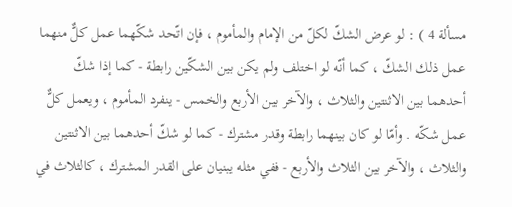مسألة 4 ) : لو عرض الشكّ لكلّ من الإمام والمأموم ، فإن اتّحد شكّهما عمل كلٌّ منهما عمل ذلك الشكّ ، كما أنّه لو اختلف ولم يكن بين الشكّين رابطة - كما إذا شكّ أحدهما بين الاثنتين والثلاث ، والآخر بين الأربع والخمس - ينفرد المأموم ، ويعمل كلٌّ عمل شكّه . وأمّا لو كان بينهما رابطة وقدر مشترك - كما لو شكّ أحدهما بين الاثنتين والثلاث ، والآخر بين الثلاث والأربع - ففي مثله يبنيان على القدر المشترك ، كالثلاث في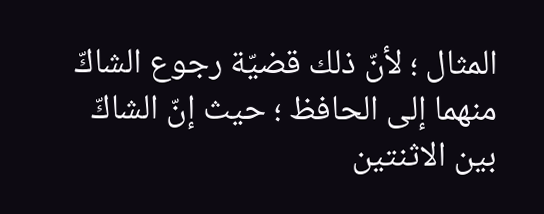المثال ؛ لأنّ ذلك قضيّة رجوع الشاكّ منهما إلى الحافظ ؛ حيث إنّ الشاكّ بين الاثنتين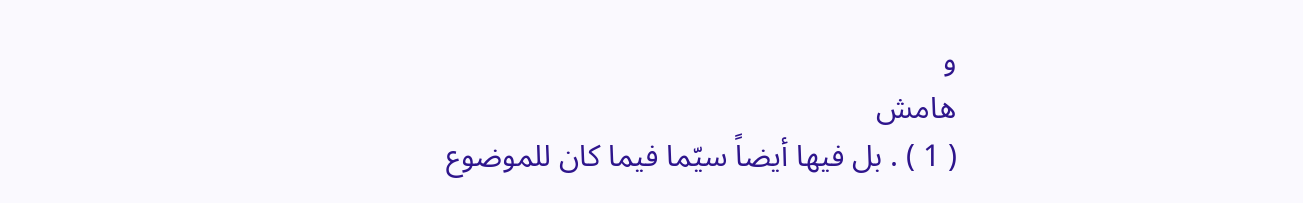و
هامش
( 1 ) . بل فيها أيضاً سيّما فيما كان للموضوع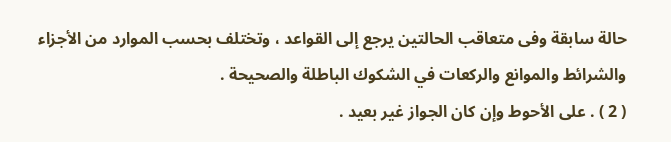حالة سابقة وفى متعاقب الحالتين يرجع إلى القواعد ، وتختلف بحسب الموارد من الأجزاء والشرائط والموانع والركعات في الشكوك الباطلة والصحيحة .
( 2 ) . على الأحوط وإن كان الجواز غير بعيد .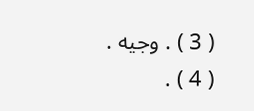( 3 ) . وجيه .
( 4 ) .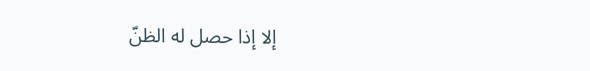إلا إذا حصل له الظنّ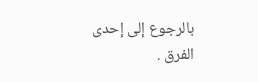بالرجوع إلى إحدى الفرق .